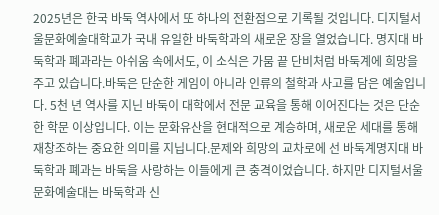2025년은 한국 바둑 역사에서 또 하나의 전환점으로 기록될 것입니다. 디지털서울문화예술대학교가 국내 유일한 바둑학과의 새로운 장을 열었습니다. 명지대 바둑학과 폐과라는 아쉬움 속에서도, 이 소식은 가뭄 끝 단비처럼 바둑계에 희망을 주고 있습니다.바둑은 단순한 게임이 아니라 인류의 철학과 사고를 담은 예술입니다. 5천 년 역사를 지닌 바둑이 대학에서 전문 교육을 통해 이어진다는 것은 단순한 학문 이상입니다. 이는 문화유산을 현대적으로 계승하며, 새로운 세대를 통해 재창조하는 중요한 의미를 지닙니다.문제와 희망의 교차로에 선 바둑계명지대 바둑학과 폐과는 바둑을 사랑하는 이들에게 큰 충격이었습니다. 하지만 디지털서울문화예술대는 바둑학과 신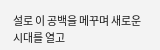설로 이 공백을 메꾸며 새로운 시대를 열고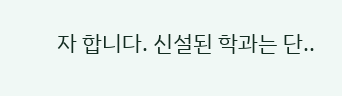자 합니다. 신설된 학과는 단..